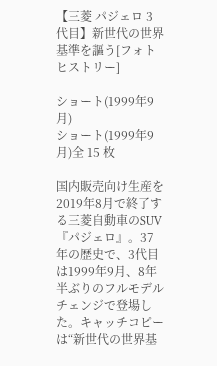【三菱 パジェロ 3代目】新世代の世界基準を謳う[フォトヒストリー]

ショート(1999年9月)
ショート(1999年9月)全 15 枚

国内販売向け生産を2019年8月で終了する三菱自動車のSUV『パジェロ』。37年の歴史で、3代目は1999年9月、8年半ぶりのフルモデルチェンジで登場した。キャッチコピーは“新世代の世界基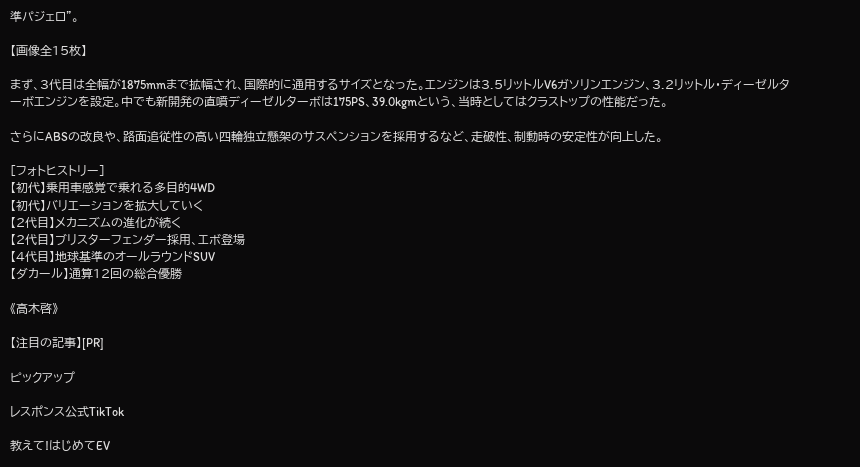準パジェロ”。

【画像全15枚】

まず、3代目は全幅が1875mmまで拡幅され、国際的に通用するサイズとなった。エンジンは3.5リットルV6ガソリンエンジン、3.2リットル・ディーゼルターボエンジンを設定。中でも新開発の直噴ディーゼルターボは175PS、39.0kgmという、当時としてはクラストップの性能だった。

さらにABSの改良や、路面追従性の高い四輪独立懸架のサスペンションを採用するなど、走破性、制動時の安定性が向上した。

[フォトヒストリー]
【初代】乗用車感覚で乗れる多目的4WD
【初代】バリエーションを拡大していく
【2代目】メカニズムの進化が続く
【2代目】ブリスターフェンダー採用、エボ登場
【4代目】地球基準のオールラウンドSUV
【ダカール】通算12回の総合優勝

《高木啓》

【注目の記事】[PR]

ピックアップ

レスポンス公式TikTok

教えて!はじめてEV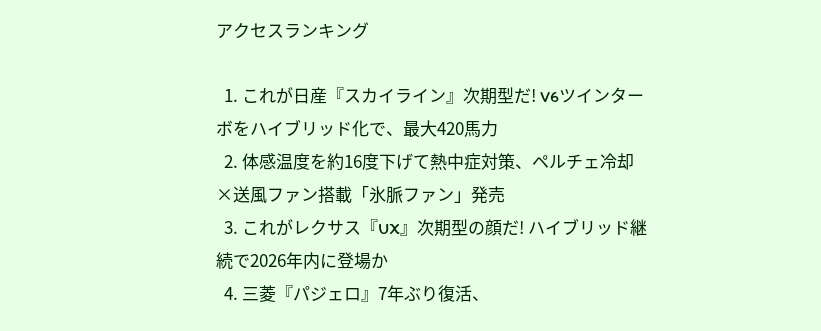アクセスランキング

  1. これが日産『スカイライン』次期型だ! V6ツインターボをハイブリッド化で、最大420馬力
  2. 体感温度を約16度下げて熱中症対策、ペルチェ冷却×送風ファン搭載「氷脈ファン」発売
  3. これがレクサス『UX』次期型の顔だ! ハイブリッド継続で2026年内に登場か
  4. 三菱『パジェロ』7年ぶり復活、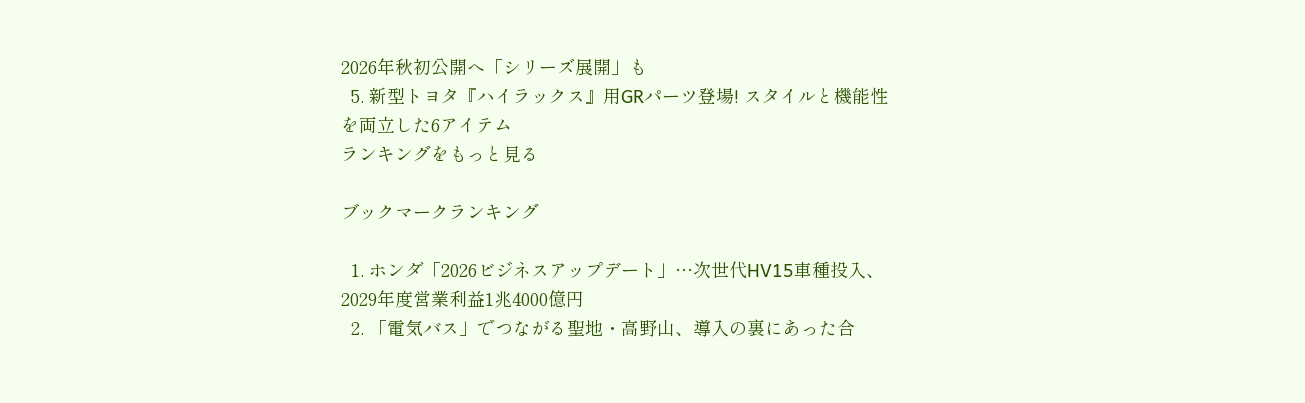2026年秋初公開へ「シリーズ展開」も
  5. 新型トヨタ『ハイラックス』用GRパーツ登場! スタイルと機能性を両立した6アイテム
ランキングをもっと見る

ブックマークランキング

  1. ホンダ「2026ビジネスアップデート」…次世代HV15車種投入、2029年度営業利益1兆4000億円
  2. 「電気バス」でつながる聖地・高野山、導入の裏にあった合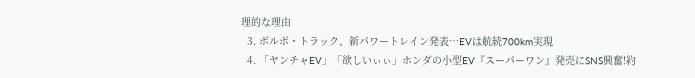理的な理由
  3. ボルボ・トラック、新パワートレイン発表…EVは航続700km実現
  4. 「ヤンチャEV」「欲しいぃぃ」ホンダの小型EV『スーパーワン』発売にSNS興奮!約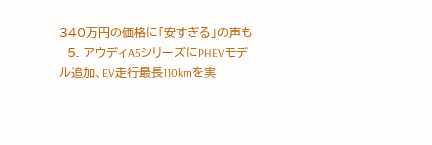340万円の価格に「安すぎる」の声も
  5. アウディA5シリーズにPHEVモデル追加、EV走行最長110kmを実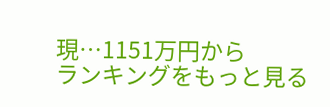現…1151万円から
ランキングをもっと見る